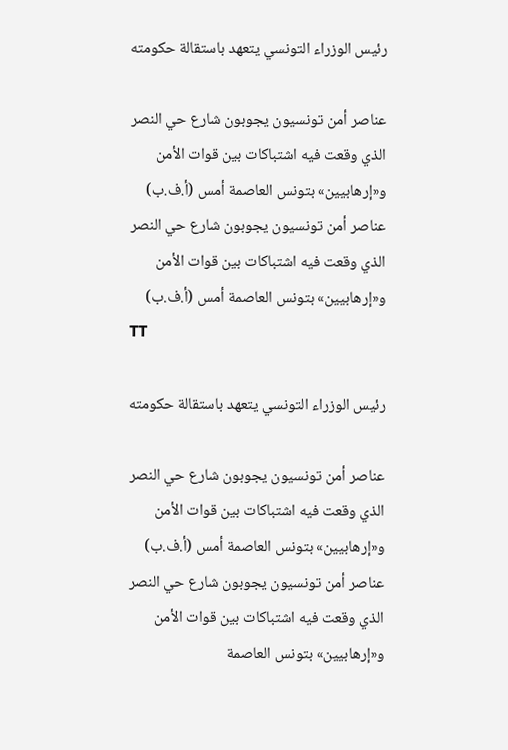رئيس الوزراء التونسي يتعهد باستقالة حكومته

عناصر أمن تونسيون يجوبون شارع حي النصر الذي وقعت فيه اشتباكات بين قوات الأمن و«إرهابيين» بتونس العاصمة أمس (أ.ف.ب)
عناصر أمن تونسيون يجوبون شارع حي النصر الذي وقعت فيه اشتباكات بين قوات الأمن و«إرهابيين» بتونس العاصمة أمس (أ.ف.ب)
TT

رئيس الوزراء التونسي يتعهد باستقالة حكومته

عناصر أمن تونسيون يجوبون شارع حي النصر الذي وقعت فيه اشتباكات بين قوات الأمن و«إرهابيين» بتونس العاصمة أمس (أ.ف.ب)
عناصر أمن تونسيون يجوبون شارع حي النصر الذي وقعت فيه اشتباكات بين قوات الأمن و«إرهابيين» بتونس العاصمة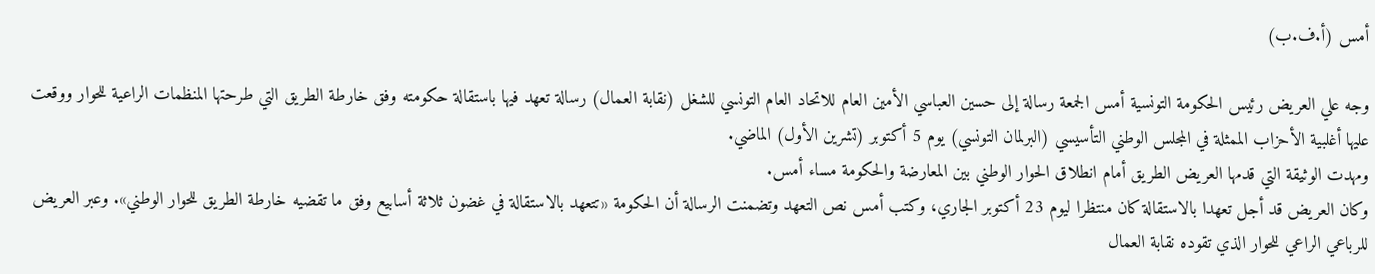أمس (أ.ف.ب)

وجه علي العريض رئيس الحكومة التونسية أمس الجمعة رسالة إلى حسين العباسي الأمين العام للاتحاد العام التونسي للشغل (نقابة العمال) رسالة تعهد فيها باستقالة حكومته وفق خارطة الطريق التي طرحتها المنظمات الراعية للحوار ووقعت عليها أغلبية الأحزاب الممثلة في المجلس الوطني التأسيسي (البرلمان التونسي) يوم 5 أكتوبر (تشرين الأول) الماضي.
ومهدت الوثيقة التي قدمها العريض الطريق أمام انطلاق الحوار الوطني بين المعارضة والحكومة مساء أمس.
وكان العريض قد أجل تعهدا بالاستقالة كان منتظرا ليوم 23 أكتوبر الجاري، وكتب أمس نص التعهد وتضمنت الرسالة أن الحكومة «تتعهد بالاستقالة في غضون ثلاثة أسابيع وفق ما تقضيه خارطة الطريق للحوار الوطني». وعبر العريض للرباعي الراعي للحوار الذي تقوده نقابة العمال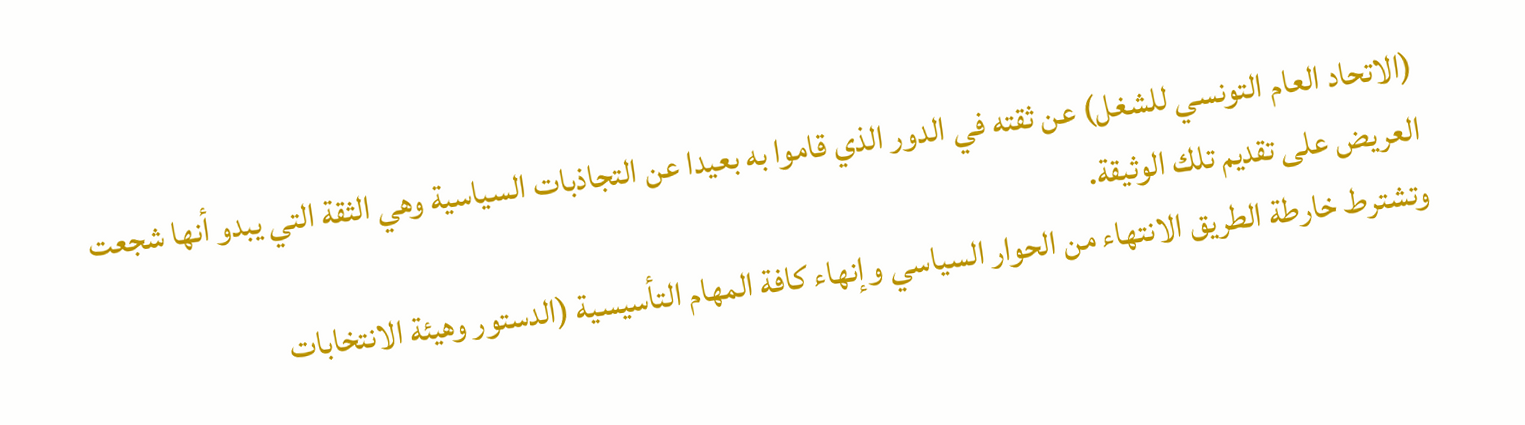(الاتحاد العام التونسي للشغل) عن ثقته في الدور الذي قاموا به بعيدا عن التجاذبات السياسية وهي الثقة التي يبدو أنها شجعت العريض على تقديم تلك الوثيقة.
وتشترط خارطة الطريق الانتهاء من الحوار السياسي وإنهاء كافة المهام التأسيسية (الدستور وهيئة الانتخابات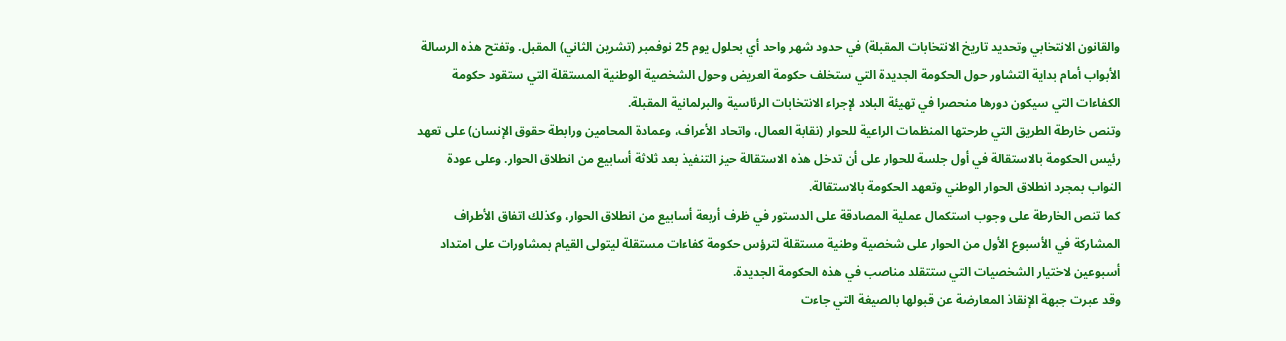والقانون الانتخابي وتحديد تاريخ الانتخابات المقبلة) في حدود شهر واحد أي بحلول يوم 25 نوفمبر (تشرين الثاني) المقبل. وتفتح هذه الرسالة الأبواب أمام بداية التشاور حول الحكومة الجديدة التي ستخلف حكومة العريض وحول الشخصية الوطنية المستقلة التي ستقود حكومة الكفاءات التي سيكون دورها منحصرا في تهيئة البلاد لإجراء الانتخابات الرئاسية والبرلمانية المقبلة.
وتنص خارطة الطريق التي طرحتها المنظمات الراعية للحوار (نقابة العمال، واتحاد الأعراف، وعمادة المحامين ورابطة حقوق الإنسان) على تعهد رئيس الحكومة بالاستقالة في أول جلسة للحوار على أن تدخل هذه الاستقالة حيز التنفيذ بعد ثلاثة أسابيع من انطلاق الحوار. وعلى عودة النواب بمجرد انطلاق الحوار الوطني وتعهد الحكومة بالاستقالة.
كما تنص الخارطة على وجوب استكمال عملية المصادقة على الدستور في ظرف أربعة أسابيع من انطلاق الحوار، وكذلك اتفاق الأطراف المشاركة في الأسبوع الأول من الحوار على شخصية وطنية مستقلة لترؤس حكومة كفاءات مستقلة ليتولى القيام بمشاورات على امتداد أسبوعين لاختيار الشخصيات التي ستتقلد مناصب في هذه الحكومة الجديدة.
وقد عبرت جبهة الإنقاذ المعارضة عن قبولها بالصيغة التي جاءت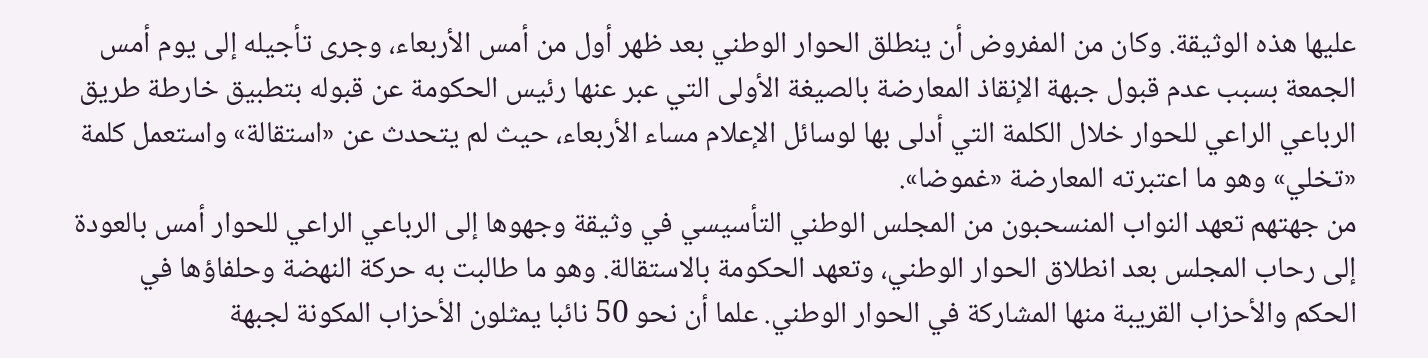عليها هذه الوثيقة. وكان من المفروض أن ينطلق الحوار الوطني بعد ظهر أول من أمس الأربعاء، وجرى تأجيله إلى يوم أمس الجمعة بسبب عدم قبول جبهة الإنقاذ المعارضة بالصيغة الأولى التي عبر عنها رئيس الحكومة عن قبوله بتطبيق خارطة طريق الرباعي الراعي للحوار خلال الكلمة التي أدلى بها لوسائل الإعلام مساء الأربعاء، حيث لم يتحدث عن «استقالة» واستعمل كلمة «تخلي» وهو ما اعتبرته المعارضة «غموضا».
من جهتهم تعهد النواب المنسحبون من المجلس الوطني التأسيسي في وثيقة وجهوها إلى الرباعي الراعي للحوار أمس بالعودة إلى رحاب المجلس بعد انطلاق الحوار الوطني، وتعهد الحكومة بالاستقالة. وهو ما طالبت به حركة النهضة وحلفاؤها في الحكم والأحزاب القريبة منها المشاركة في الحوار الوطني. علما أن نحو 50 نائبا يمثلون الأحزاب المكونة لجبهة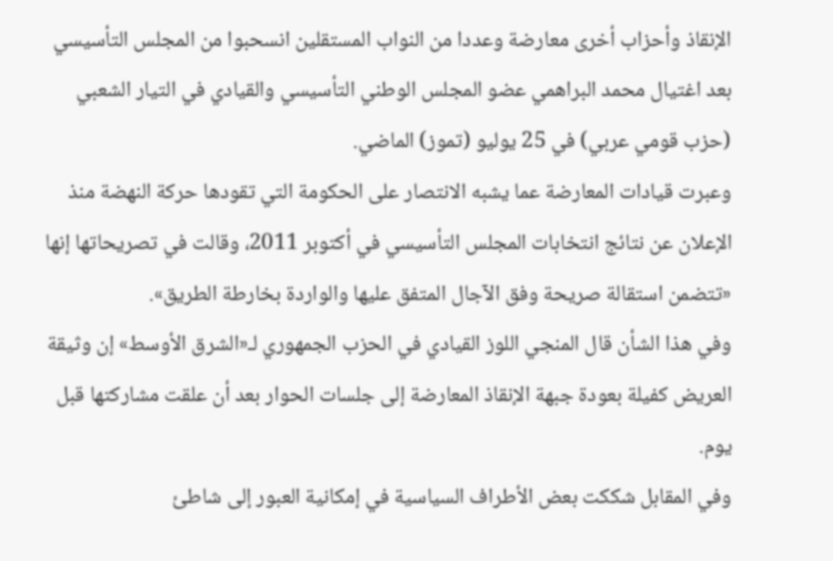الإنقاذ وأحزاب أخرى معارضة وعددا من النواب المستقلين انسحبوا من المجلس التأسيسي بعد اغتيال محمد البراهمي عضو المجلس الوطني التأسيسي والقيادي في التيار الشعبي (حزب قومي عربي) في 25 يوليو (تموز) الماضي.
وعبرت قيادات المعارضة عما يشبه الانتصار على الحكومة التي تقودها حركة النهضة منذ الإعلان عن نتائج انتخابات المجلس التأسيسي في أكتوبر 2011، وقالت في تصريحاتها إنها «تتضمن استقالة صريحة وفق الآجال المتفق عليها والواردة بخارطة الطريق».
وفي هذا الشأن قال المنجي اللوز القيادي في الحزب الجمهوري لـ«الشرق الأوسط» إن وثيقة العريض كفيلة بعودة جبهة الإنقاذ المعارضة إلى جلسات الحوار بعد أن علقت مشاركتها قبل يوم.
وفي المقابل شككت بعض الأطراف السياسية في إمكانية العبور إلى شاطئ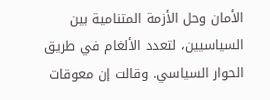الأمان وحل الأزمة المتنامية بين السياسيين، لتعدد الألغام في طريق الحوار السياسي. وقالت إن معوقات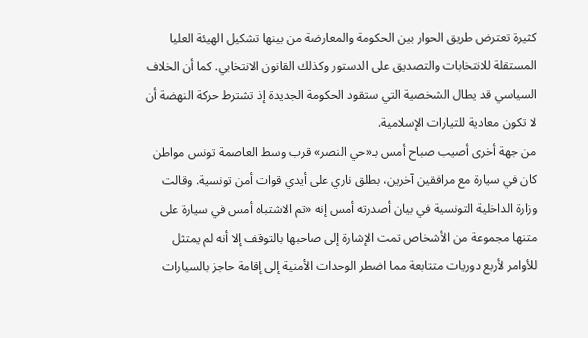كثيرة تعترض طريق الحوار بين الحكومة والمعارضة من بينها تشكيل الهيئة العليا المستقلة للانتخابات والتصديق على الدستور وكذلك القانون الانتخابي. كما أن الخلاف السياسي قد يطال الشخصية التي ستقود الحكومة الجديدة إذ تشترط حركة النهضة أن لا تكون معادية للتيارات الإسلامية.
من جهة أخرى أصيب صباح أمس بـ«حي النصر» قرب وسط العاصمة تونس مواطن كان في سيارة مع مرافقين آخرين، بطلق ناري على أيدي قوات أمن تونسية. وقالت وزارة الداخلية التونسية في بيان أصدرته أمس إنه «تم الاشتباه أمس في سيارة على متنها مجموعة من الأشخاص تمت الإشارة إلى صاحبها بالتوقف إلا أنه لم يمتثل للأوامر لأربع دوريات متتابعة مما اضطر الوحدات الأمنية إلى إقامة حاجز بالسيارات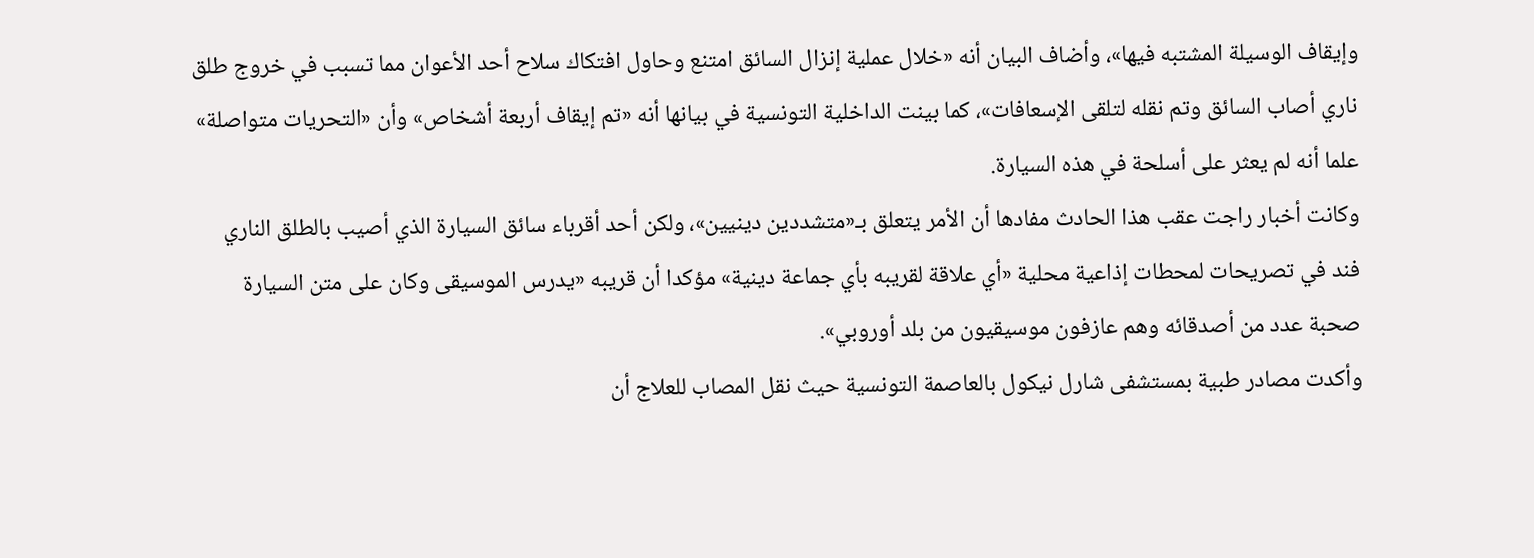وإيقاف الوسيلة المشتبه فيها»، وأضاف البيان أنه «خلال عملية إنزال السائق امتنع وحاول افتكاك سلاح أحد الأعوان مما تسبب في خروج طلق ناري أصاب السائق وتم نقله لتلقى الإسعافات»، كما بينت الداخلية التونسية في بيانها أنه «تم إيقاف أربعة أشخاص» وأن «التحريات متواصلة» علما أنه لم يعثر على أسلحة في هذه السيارة.
وكانت أخبار راجت عقب هذا الحادث مفادها أن الأمر يتعلق بـ«متشددين دينيين»، ولكن أحد أقرباء سائق السيارة الذي أصيب بالطلق الناري فند في تصريحات لمحطات إذاعية محلية «أي علاقة لقريبه بأي جماعة دينية» مؤكدا أن قريبه «يدرس الموسيقى وكان على متن السيارة صحبة عدد من أصدقائه وهم عازفون موسيقيون من بلد أوروبي».
وأكدت مصادر طبية بمستشفى شارل نيكول بالعاصمة التونسية حيث نقل المصاب للعلاج أن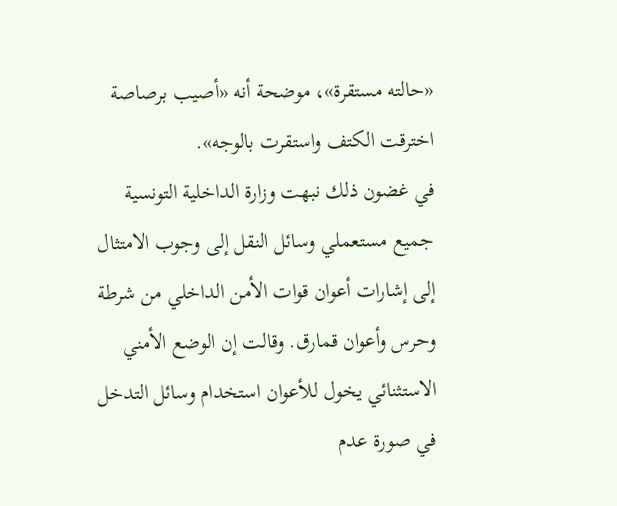«حالته مستقرة»، موضحة أنه «أصيب برصاصة اخترقت الكتف واستقرت بالوجه».
في غضون ذلك نبهت وزارة الداخلية التونسية جميع مستعملي وسائل النقل إلى وجوب الامتثال إلى إشارات أعوان قوات الأمن الداخلي من شرطة وحرس وأعوان قمارق. وقالت إن الوضع الأمني الاستثنائي يخول للأعوان استخدام وسائل التدخل في صورة عدم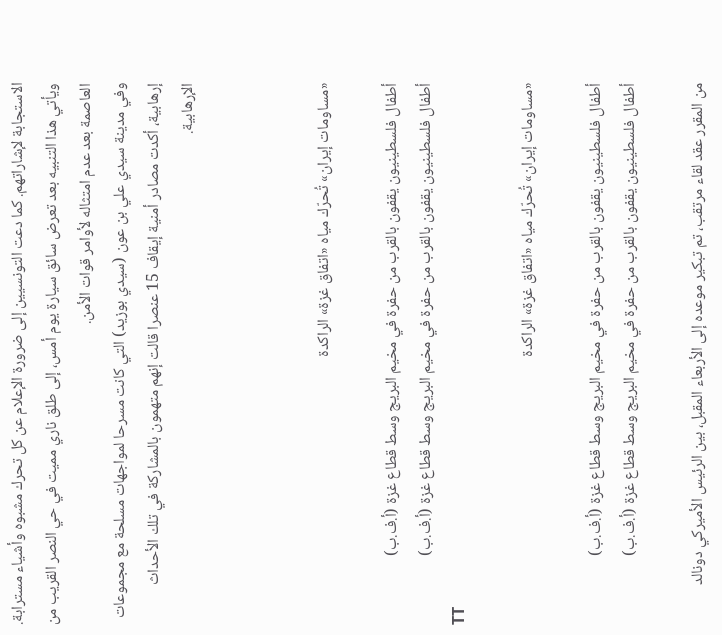الاستجابة لإشاراتهم. كما دعت التونسيين إلى ضرورة الإعلام عن كل تحرك مشبوه وأشياء مسترابة. ويأتي هذا التنبيه بعد تعرض سائق سيارة يوم أمس، إلى طلق ناري مميت في حي النصر القريب من العاصمة بعد عدم امتثاله لأوامر قوات الأمن.
وفي مدينة سيدي علي بن عون (سيدي بوزيد) التي كانت مسرحا لمواجهات مسلحة مع مجموعات إرهابية، أكدت مصادر أمنية إيقاف 15 عنصرا قالت إنهم متهمون بالمشاركة في تلك الأحداث الإرهابية.



«مساومات إيران» تُحرّك مياه «اتفاق غزة» الراكدة

أطفال فلسطينيون يقفون بالقرب من حفرة في مخيم البريج وسط قطاع غزة (أ.ف.ب)
أطفال فلسطينيون يقفون بالقرب من حفرة في مخيم البريج وسط قطاع غزة (أ.ف.ب)
TT

«مساومات إيران» تُحرّك مياه «اتفاق غزة» الراكدة

أطفال فلسطينيون يقفون بالقرب من حفرة في مخيم البريج وسط قطاع غزة (أ.ف.ب)
أطفال فلسطينيون يقفون بالقرب من حفرة في مخيم البريج وسط قطاع غزة (أ.ف.ب)

من المقرر عقد لقاء مرتقب، تم تبكير موعده إلى الأربعاء المقبل، بين الرئيس الأميركي دونالد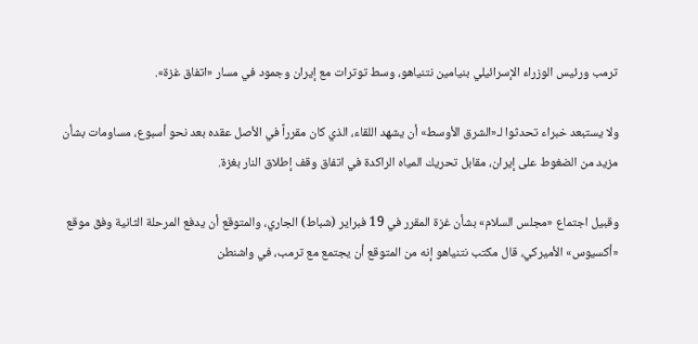ترمب ورئيس الوزراء الإسرائيلي بنيامين نتنياهو، وسط توترات مع إيران وجمود في مسار «اتفاق غزة».

ولا يستبعد خبراء تحدثوا لـ«الشرق الأوسط» أن يشهد اللقاء، الذي كان مقرراً في الأصل عقده بعد نحو أسبوع، مساومات بشأن مزيد من الضغوط على إيران، مقابل تحريك المياه الراكدة في اتفاق وقف إطلاق النار بغزة.

وقبيل اجتماع «مجلس السلام» بشأن غزة المقرر في 19 فبراير (شباط) الجاري، والمتوقع أن يدفع المرحلة الثانية وفق موقع «أكسيوس» الأميركي، قال مكتب نتنياهو إنه من المتوقع أن يجتمع مع ترمب، في واشنطن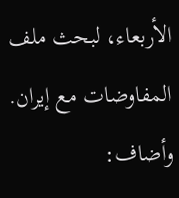الأربعاء، لبحث ملف المفاوضات مع إيران. وأضاف: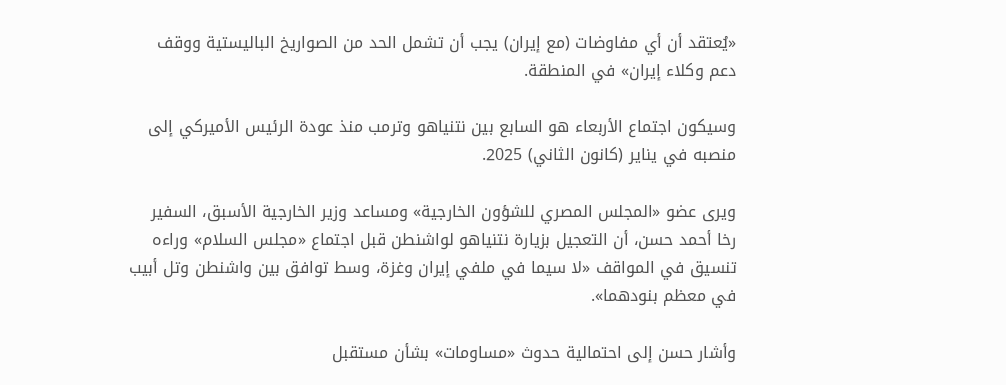«يُعتقد أن أي مفاوضات (مع إيران) يجب أن تشمل الحد من الصواريخ الباليستية ووقف دعم وكلاء إيران» في المنطقة.

وسيكون اجتماع الأربعاء هو السابع بين نتنياهو وترمب منذ ‌عودة الرئيس الأميركي إلى منصبه في يناير (كانون الثاني) 2025.

ويرى عضو «المجلس المصري للشؤون الخارجية» ومساعد وزير الخارجية الأسبق، السفير رخا أحمد حسن، أن التعجيل بزيارة نتنياهو لواشنطن قبل اجتماع «مجلس السلام» وراءه تنسيق في المواقف «لا سيما في ملفي إيران وغزة، وسط توافق بين واشنطن وتل أبيب في معظم بنودهما».

وأشار حسن إلى احتمالية حدوث «مساومات» بشأن مستقبل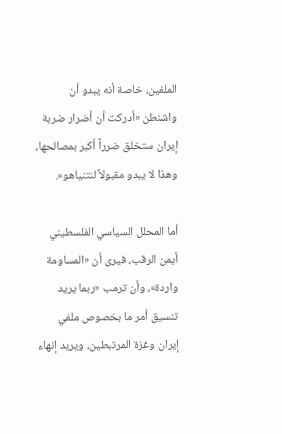الملفين، خاصة أنه يبدو أن واشنطن «أدركت أن أضرار ضربة إيران ستخلق ضرراً أكبر بمصالحها، وهذا لا يبدو مقبولاً لنتنياهو».

أما المحلل السياسي الفلسطيني أيمن الرقب، فيرى أن «المساومة واردة»، وأن ترمب «ربما يريد تنسيق أمر ما بخصوص ملفي إيران وغزة المرتبطين، ويريد إنهاء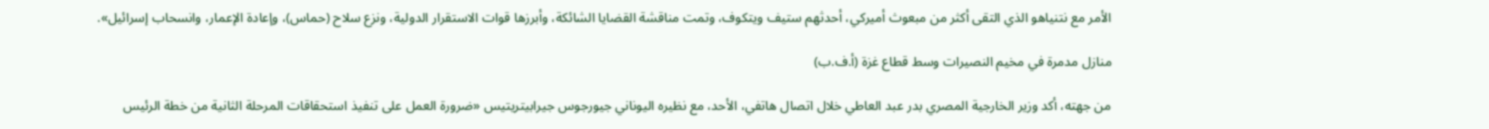الأمر مع نتنياهو الذي التقى أكثر من مبعوث أميركي، أحدثهم ستيف ويتكوف، وتمت مناقشة القضايا الشائكة، وأبرزها قوات الاستقرار الدولية، ونزع سلاح (حماس)، وإعادة الإعمار، وانسحاب إسرائيل».

منازل مدمرة في مخيم النصيرات وسط قطاع غزة (أ.ف.ب)

من جهته، أكد وزير الخارجية المصري بدر عبد العاطي خلال اتصال هاتفي، الأحد، مع نظيره اليوناني جيورجوس جيرابيتريتيس «ضرورة العمل على تنفيذ استحقاقات المرحلة الثانية من خطة الرئيس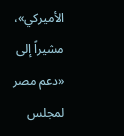الأميركي»، مشيراً إلى «دعم مصر لمجلس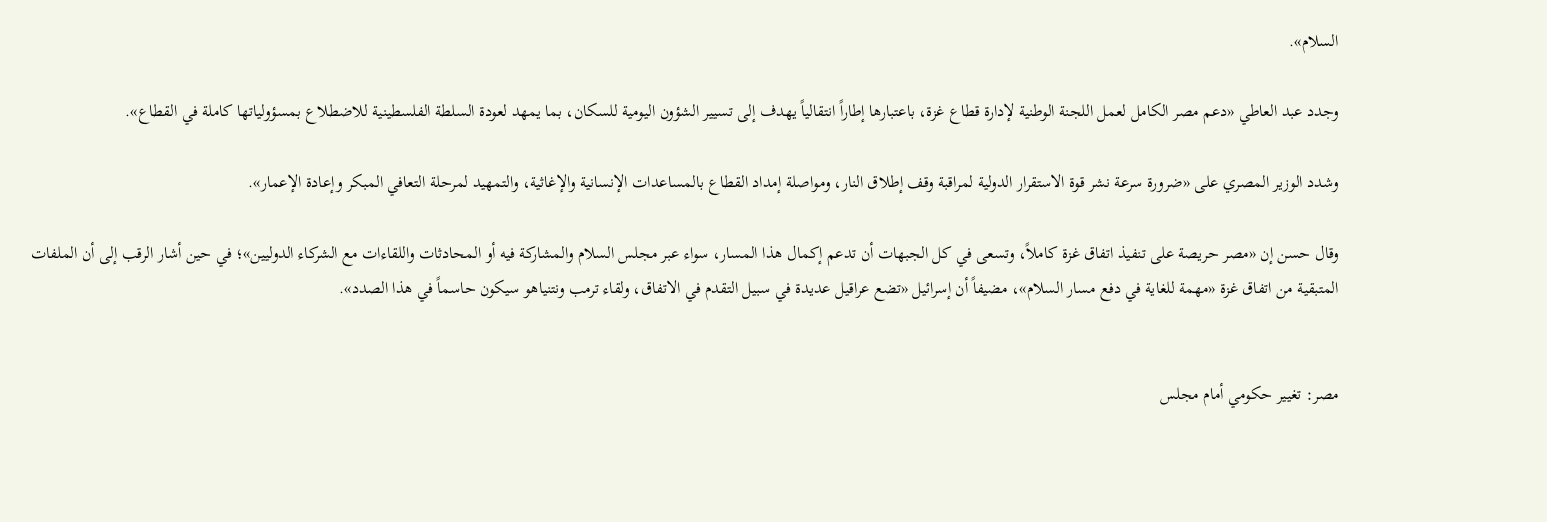السلام».

وجدد عبد العاطي «دعم مصر الكامل لعمل اللجنة الوطنية لإدارة قطاع غزة، باعتبارها إطاراً انتقالياً يهدف إلى تسيير الشؤون اليومية للسكان، بما يمهد لعودة السلطة الفلسطينية للاضطلاع بمسؤولياتها كاملة في القطاع».

وشدد الوزير المصري على «ضرورة سرعة نشر قوة الاستقرار الدولية لمراقبة وقف إطلاق النار، ومواصلة إمداد القطاع بالمساعدات الإنسانية والإغاثية، والتمهيد لمرحلة التعافي المبكر وإعادة الإعمار».

وقال حسن إن «مصر حريصة على تنفيذ اتفاق غزة كاملاً، وتسعى في كل الجبهات أن تدعم إكمال هذا المسار، سواء عبر مجلس السلام والمشاركة فيه أو المحادثات واللقاءات مع الشركاء الدوليين»؛ في حين أشار الرقب إلى أن الملفات المتبقية من اتفاق غزة «مهمة للغاية في دفع مسار السلام»، مضيفاً أن إسرائيل «تضع عراقيل عديدة في سبيل التقدم في الاتفاق، ولقاء ترمب ونتنياهو سيكون حاسماً في هذا الصدد».


مصر: تغيير حكومي أمام مجلس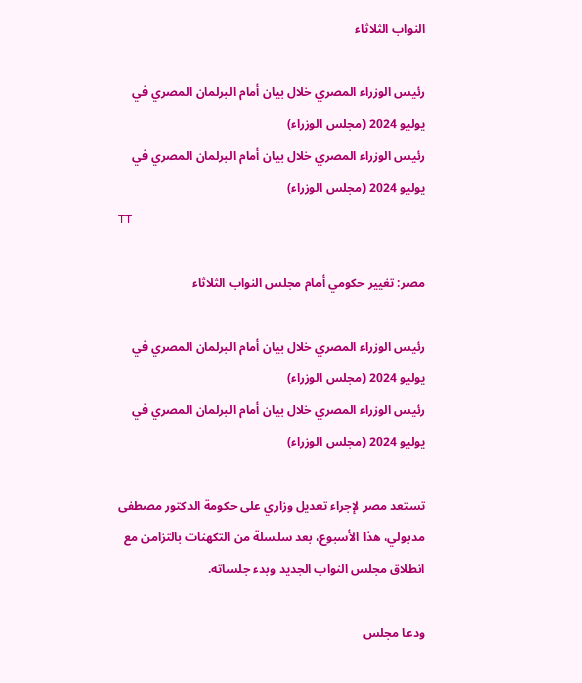النواب الثلاثاء

رئيس الوزراء المصري خلال بيان أمام البرلمان المصري في يوليو 2024 (مجلس الوزراء)
رئيس الوزراء المصري خلال بيان أمام البرلمان المصري في يوليو 2024 (مجلس الوزراء)
TT

مصر: تغيير حكومي أمام مجلس النواب الثلاثاء

رئيس الوزراء المصري خلال بيان أمام البرلمان المصري في يوليو 2024 (مجلس الوزراء)
رئيس الوزراء المصري خلال بيان أمام البرلمان المصري في يوليو 2024 (مجلس الوزراء)

تستعد مصر لإجراء تعديل وزاري على حكومة الدكتور مصطفى مدبولي، هذا الأسبوع، بعد سلسلة من التكهنات بالتزامن مع انطلاق مجلس النواب الجديد وبدء جلساته.

ودعا مجلس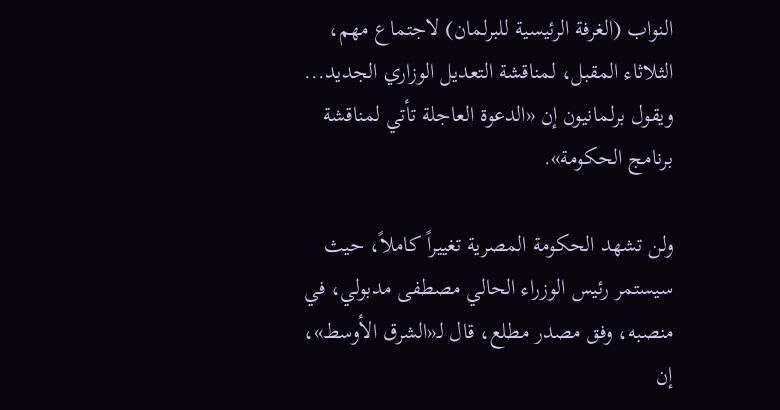النواب (الغرفة الرئيسية للبرلمان) لاجتماع مهم، الثلاثاء المقبل، لمناقشة التعديل الوزاري الجديد... ويقول برلمانيون إن «الدعوة العاجلة تأتي لمناقشة برنامج الحكومة».

ولن تشهد الحكومة المصرية تغييراً كاملاً، حيث سيستمر رئيس الوزراء الحالي مصطفى مدبولي، في منصبه، وفق مصدر مطلع، قال لـ«الشرق الأوسط»، إن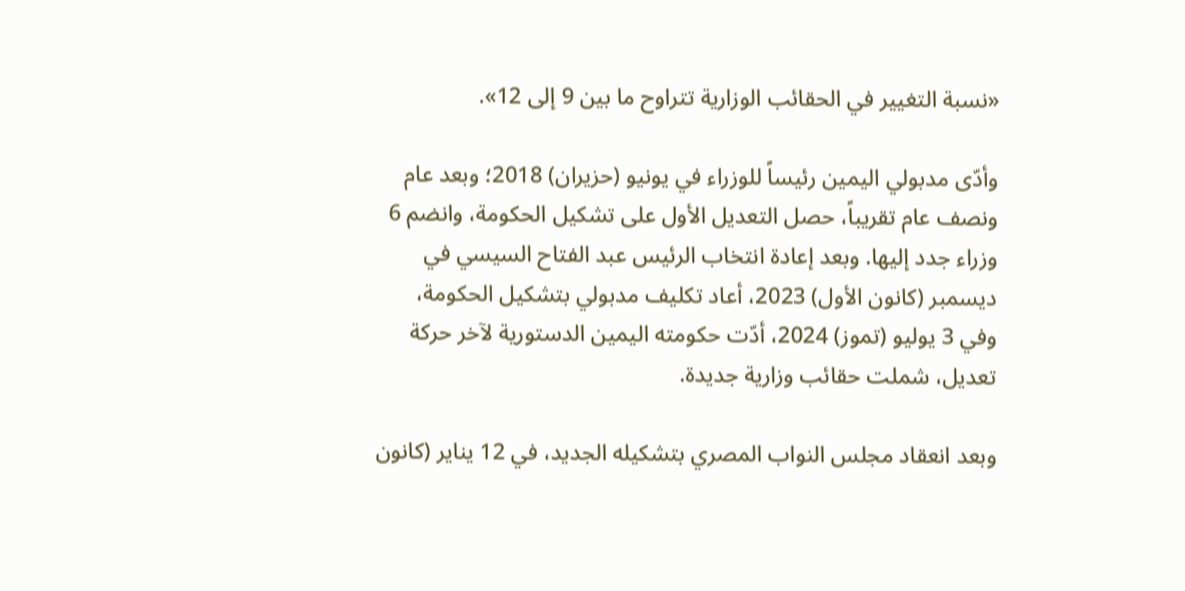«نسبة التغيير في الحقائب الوزارية تتراوح ما بين 9 إلى 12».

وأدّى مدبولي اليمين رئيساً للوزراء في يونيو (حزيران) 2018؛ وبعد عام ونصف عام تقريباً، حصل التعديل الأول على تشكيل الحكومة، وانضم 6 وزراء جدد إليها. وبعد إعادة انتخاب الرئيس عبد الفتاح السيسي في ديسمبر (كانون الأول) 2023، أعاد تكليف مدبولي بتشكيل الحكومة، وفي 3 يوليو (تموز) 2024، أدّت حكومته اليمين الدستورية لآخر حركة تعديل، شملت حقائب وزارية جديدة.

وبعد انعقاد مجلس النواب المصري بتشكيله الجديد، في 12 يناير (كانون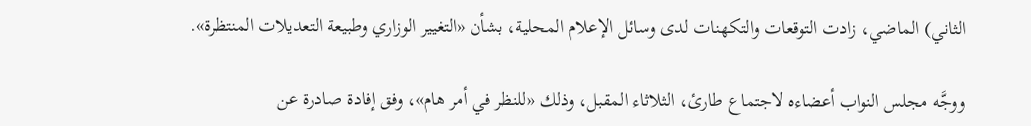الثاني) الماضي، زادت التوقعات والتكهنات لدى وسائل الإعلام المحلية، بشأن «التغيير الوزاري وطبيعة التعديلات المنتظرة».

ووجَّه مجلس النواب أعضاءه لاجتماع طارئ، الثلاثاء المقبل، وذلك «للنظر في أمر هام»، وفق إفادة صادرة عن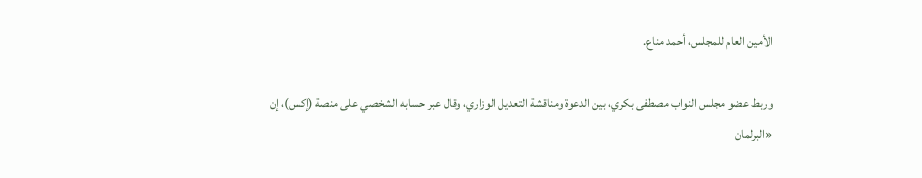الأمين العام للمجلس، أحمد مناع.

وربط عضو مجلس النواب مصطفى بكري، بين الدعوة ومناقشة التعديل الوزاري، وقال عبر حسابه الشخصي على منصة (إكس)، إن «البرلمان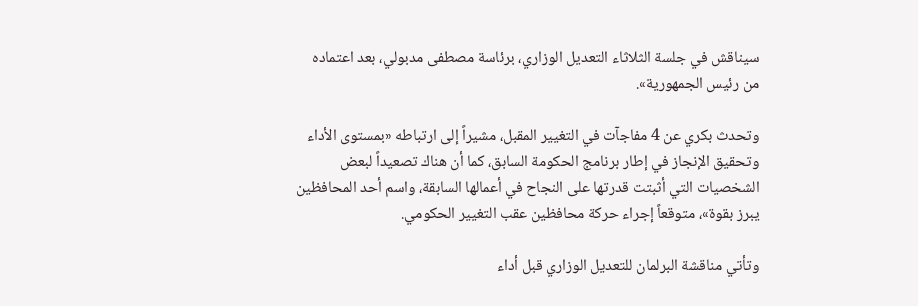سيناقش في جلسة الثلاثاء التعديل الوزاري، برئاسة مصطفى مدبولي، بعد اعتماده من رئيس الجمهورية».

وتحدث بكري عن 4 مفاجآت في التغيير المقبل، مشيراً إلى ارتباطه «بمستوى الأداء وتحقيق الإنجاز في إطار برنامج الحكومة السابق، كما أن هناك تصعيداً لبعض الشخصيات التي أثبتت قدرتها على النجاح في أعمالها السابقة، واسم أحد المحافظين يبرز بقوة»، متوقعاً إجراء حركة محافظين عقب التغيير الحكومي.

وتأتي مناقشة البرلمان للتعديل الوزاري قبل أداء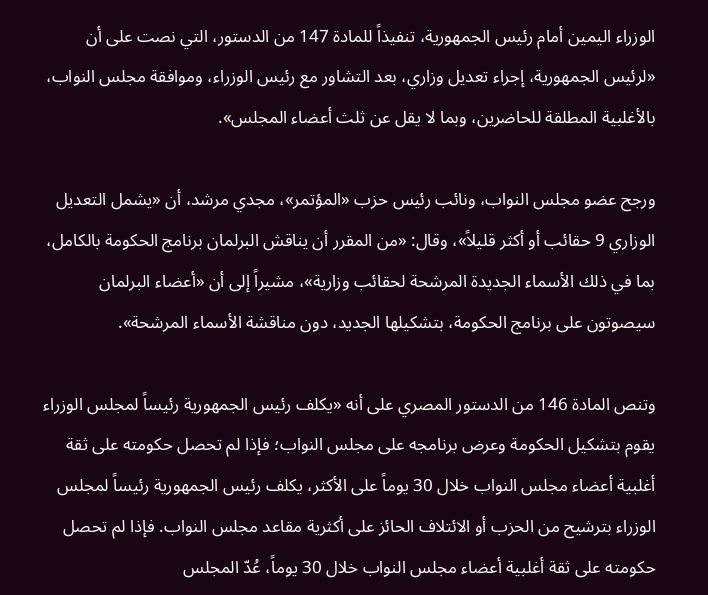الوزراء اليمين أمام رئيس الجمهورية، تنفيذاً للمادة 147 من الدستور، التي نصت على أن «لرئيس الجمهورية، إجراء تعديل وزاري، بعد التشاور مع رئيس الوزراء، وموافقة مجلس النواب، بالأغلبية المطلقة للحاضرين، وبما لا يقل عن ثلث أعضاء المجلس».

ورجح عضو مجلس النواب، ونائب رئيس حزب «المؤتمر»، مجدي مرشد، أن «يشمل التعديل الوزاري 9 حقائب أو أكثر قليلاً»، وقال: «من المقرر أن يناقش البرلمان برنامج الحكومة بالكامل، بما في ذلك الأسماء الجديدة المرشحة لحقائب وزارية»، مشيراً إلى أن «أعضاء البرلمان سيصوتون على برنامج الحكومة، بتشكيلها الجديد، دون مناقشة الأسماء المرشحة».

وتنص المادة 146 من الدستور المصري على أنه «يكلف رئيس الجمهورية رئيساً لمجلس الوزراء يقوم بتشكيل الحكومة وعرض برنامجه على مجلس النواب؛ فإذا لم تحصل حكومته على ثقة أغلبية أعضاء مجلس النواب خلال 30 يوماً على الأكثر، يكلف رئيس الجمهورية رئيساً لمجلس الوزراء بترشيح من الحزب أو الائتلاف الحائز على أكثرية مقاعد مجلس النواب. فإذا لم تحصل حكومته على ثقة أغلبية أعضاء مجلس النواب خلال 30 يوماً، عُدّ المجلس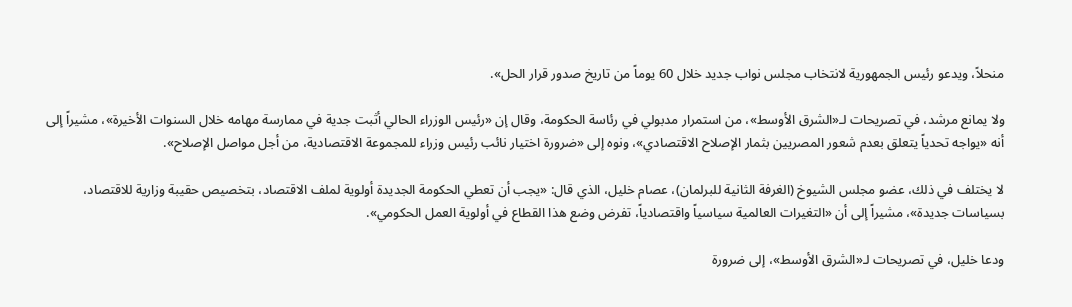منحلاً، ويدعو رئيس الجمهورية لانتخاب مجلس نواب جديد خلال 60 يوماً من تاريخ صدور قرار الحل».

ولا يمانع مرشد، في تصريحات لـ«الشرق الأوسط»، من استمرار مدبولي في رئاسة الحكومة، وقال إن «رئيس الوزراء الحالي أثبت جدية في ممارسة مهامه خلال السنوات الأخيرة»، مشيراً إلى أنه «يواجه تحدياً يتعلق بعدم شعور المصريين بثمار الإصلاح الاقتصادي»، ونوه إلى «ضرورة اختيار نائب رئيس وزراء للمجموعة الاقتصادية، من أجل مواصل الإصلاح».

لا يختلف في ذلك، عضو مجلس الشيوخ (الغرفة الثانية للبرلمان)، عصام خليل، الذي قال: «يجب أن تعطي الحكومة الجديدة أولوية لملف الاقتصاد، بتخصيص حقيبة وزارية للاقتصاد، بسياسات جديدة»، مشيراً إلى أن «التغيرات العالمية سياسياً واقتصادياً، تفرض وضع هذا القطاع في أولوية العمل الحكومي».

ودعا خليل، في تصريحات لـ«الشرق الأوسط»، إلى ضرورة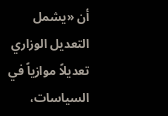أن «يشمل التعديل الوزاري تعديلاً موازياً في السياسات،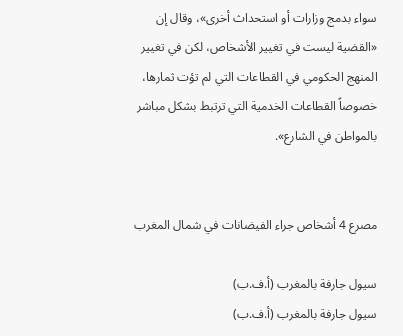سواء بدمج وزارات أو استحداث أخرى»، وقال إن «القضية ليست في تغيير الأشخاص، لكن في تغيير المنهج الحكومي في القطاعات التي لم تؤت ثمارها، خصوصاً القطاعات الخدمية التي ترتبط بشكل مباشر بالمواطن في الشارع».


مصرع 4 أشخاص جراء الفيضانات في شمال المغرب

سيول جارفة بالمغرب (أ.ف.ب)
سيول جارفة بالمغرب (أ.ف.ب)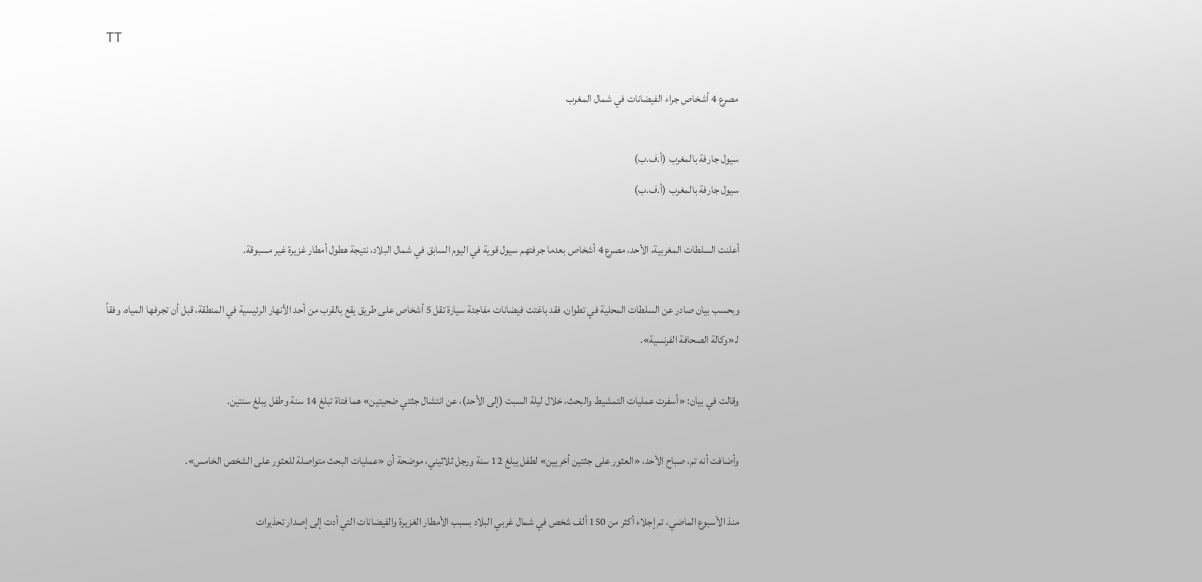TT

مصرع 4 أشخاص جراء الفيضانات في شمال المغرب

سيول جارفة بالمغرب (أ.ف.ب)
سيول جارفة بالمغرب (أ.ف.ب)

أعلنت السلطات المغربية، الأحد، مصرع 4 أشخاص بعدما جرفتهم سيول قوية في اليوم السابق في شمال البلاد، نتيجة هطول أمطار غزيرة غير مسبوقة.

وبحسب بيان صادر عن السلطات المحلية في تطوان، فقد باغتت فيضانات مفاجئة سيارة تقل 5 أشخاص على طريق يقع بالقرب من أحد الأنهار الرئيسية في المنطقة، قبل أن تجرفها المياه، وفقاً لـ«وكالة الصحافة الفرنسية».

وقالت في بيان: «أسفرت عمليات التمشيط والبحث، خلال ليلة السبت (إلى الأحد)، عن انتشال جثتي ضحيتين» هما فتاة تبلغ 14 سنة وطفل يبلغ سنتين.

وأضافت أنه تم، صباح الأحد، «العثور على جثتين أخريين» لطفل يبلغ 12 سنة ورجل ثلاثيني، موضحة أن «عمليات البحث متواصلة للعثور على الشخص الخامس».

منذ الأسبوع الماضي، تم إجلاء أكثر من 150 ألف شخص في شمال غربي البلاد بسبب الأمطار الغزيرة والفيضانات التي أدت إلى إصدار تحذيرات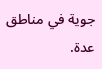جوية في مناطق عدة.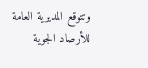وتتوقع المديرية العامة للأرصاد الجوية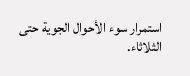استمرار سوء الأحوال الجوية حتى الثلاثاء.